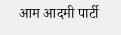आम आदमी पार्टी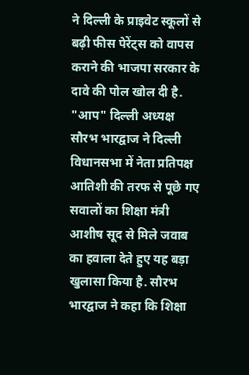ने दिल्ली के प्राइवेट स्कूलों से बढ़ी फीस पेरेंट्स को वापस कराने की भाजपा सरकार के दावे की पोल खोल दी है. "आप" दिल्ली अध्यक्ष सौरभ भारद्वाज ने दिल्ली विधानसभा में नेता प्रतिपक्ष आतिशी की तरफ से पूछे गए सवालों का शिक्षा मंत्री आशीष सूद से मिले जवाब का हवाला देते हुए यह बड़ा खुलासा किया है. सौरभ भारद्वाज ने कहा कि शिक्षा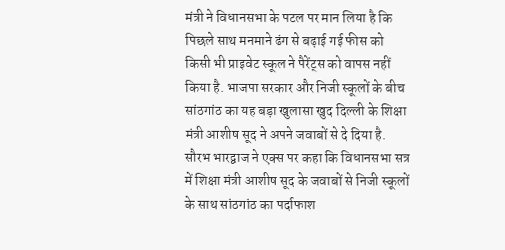मंत्री ने विधानसभा के पटल पर मान लिया है कि पिछले साथ मनमाने ढंग से बढ़ाई गई फीस को किसी भी प्राइवेट स्कूल ने पैरेंट्स को वापस नहीं किया है. भाजपा सरकार और निजी स्कूलों के बीच सांठगांठ का यह बड़ा खुलासा खुद दिल्ली के शिक्षा मंत्री आशीष सूद ने अपने जवाबों से दे दिया है.
सौरभ भारद्वाज ने एक्स पर कहा कि विधानसभा सत्र में शिक्षा मंत्री आशीष सूद के जवाबों से निजी स्कूलों के साथ सांठगांठ का पर्दाफाश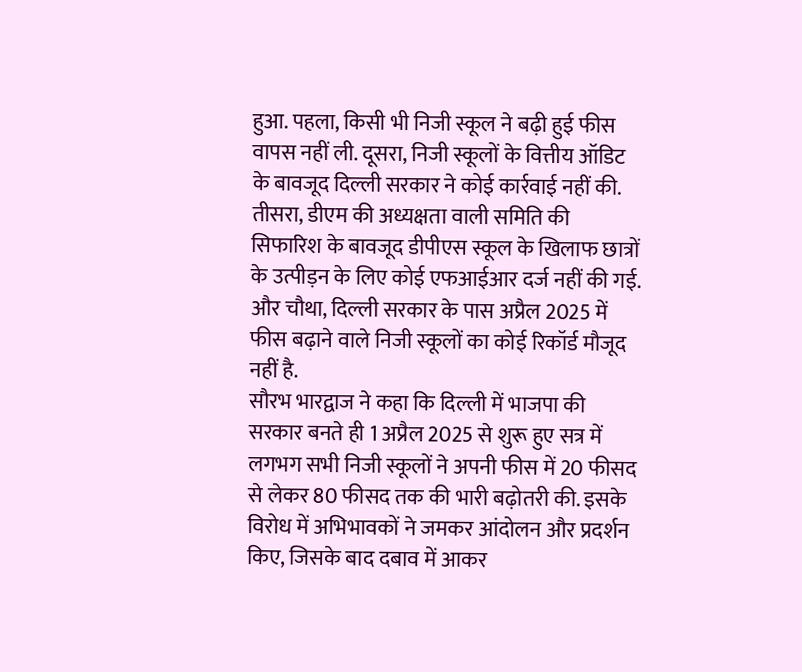हुआ. पहला, किसी भी निजी स्कूल ने बढ़ी हुई फीस वापस नहीं ली. दूसरा, निजी स्कूलों के वित्तीय ऑडिट के बावजूद दिल्ली सरकार ने कोई कार्रवाई नहीं की. तीसरा, डीएम की अध्यक्षता वाली समिति की सिफारिश के बावजूद डीपीएस स्कूल के खिलाफ छात्रों के उत्पीड़न के लिए कोई एफआईआर दर्ज नहीं की गई. और चौथा, दिल्ली सरकार के पास अप्रैल 2025 में फीस बढ़ाने वाले निजी स्कूलों का कोई रिकॉर्ड मौजूद नहीं है.
सौरभ भारद्वाज ने कहा कि दिल्ली में भाजपा की सरकार बनते ही 1 अप्रैल 2025 से शुरू हुए सत्र में लगभग सभी निजी स्कूलों ने अपनी फीस में 20 फीसद से लेकर 80 फीसद तक की भारी बढ़ोतरी की. इसके विरोध में अभिभावकों ने जमकर आंदोलन और प्रदर्शन किए, जिसके बाद दबाव में आकर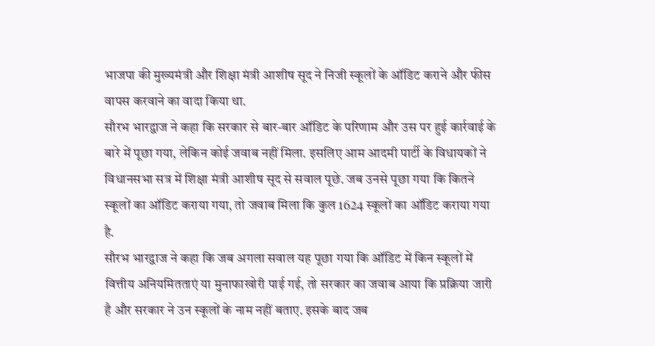भाजपा की मुख्यमंत्री और शिक्षा मंत्री आशीष सूद ने निजी स्कूलों के ऑडिट कराने और फीस वापस करवाने का वादा किया था.
सौरभ भारद्वाज ने कहा कि सरकार से बार-बार ऑडिट के परिणाम और उस पर हुई कार्रवाई के बारे में पूछा गया, लेकिन कोई जवाब नहीं मिला. इसलिए आम आदमी पार्टी के विधायकों ने विधानसभा सत्र में शिक्षा मंत्री आशीष सूद से सवाल पूछे. जब उनसे पूछा गया कि कितने स्कूलों का ऑडिट कराया गया, तो जवाब मिला कि कुल 1624 स्कूलों का ऑडिट कराया गया है.
सौरभ भारद्वाज ने कहा कि जब अगला सवाल यह पूछा गया कि ऑडिट में किन स्कूलों में वित्तीय अनियमितताएं या मुनाफाखोरी पाई गई, तो सरकार का जवाब आया कि प्रक्रिया जारी है और सरकार ने उन स्कूलों के नाम नहीं बताए. इसके बाद जब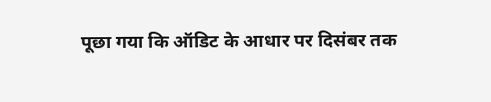पूछा गया कि ऑडिट के आधार पर दिसंबर तक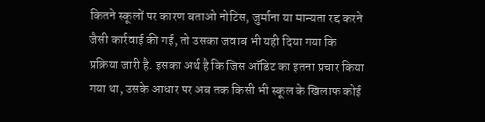कितने स्कूलों पर कारण बताओ नोटिस, जुर्माना या मान्यता रद्द करने जैसी कार्रवाई की गई, तो उसका जवाब भी यही दिया गया कि प्रक्रिया जारी है. इसका अर्थ है कि जिस ऑडिट का इतना प्रचार किया गया था, उसके आधार पर अब तक किसी भी स्कूल के खिलाफ कोई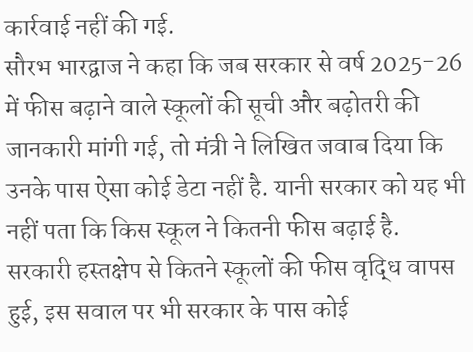कार्रवाई नहीं की गई.
सौरभ भारद्वाज ने कहा कि जब सरकार से वर्ष 2025-26 में फीस बढ़ाने वाले स्कूलों की सूची और बढ़ोतरी की जानकारी मांगी गई, तो मंत्री ने लिखित जवाब दिया कि उनके पास ऐसा कोई डेटा नहीं है. यानी सरकार को यह भी नहीं पता कि किस स्कूल ने कितनी फीस बढ़ाई है. सरकारी हस्तक्षेप से कितने स्कूलों की फीस वृद्धि वापस हुई, इस सवाल पर भी सरकार के पास कोई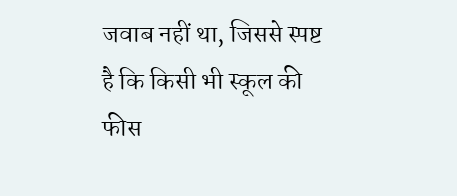जवाब नहीं था, जिससे स्पष्ट है कि किसी भी स्कूल की फीस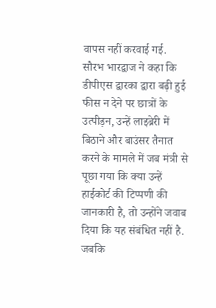वापस नहीं करवाई गई.
सौरभ भारद्वाज ने कहा कि डीपीएस द्वारका द्वारा बढ़ी हुई फीस न देने पर छात्रों के उत्पीड़न, उन्हें लाइब्रेरी में बिठाने और बाउंसर तैनात करने के मामले में जब मंत्री से पूछा गया कि क्या उन्हें हाईकोर्ट की टिप्पणी की जानकारी है, तो उन्होंने जवाब दिया कि यह संबंधित नहीं है. जबकि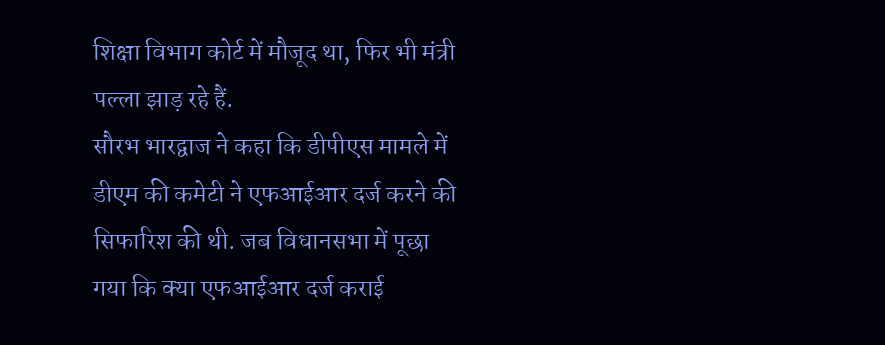शिक्षा विभाग कोर्ट में मौजूद था, फिर भी मंत्री पल्ला झाड़ रहे हैं.
सौरभ भारद्वाज ने कहा कि डीपीएस मामले में डीएम की कमेटी ने एफआईआर दर्ज करने की सिफारिश की थी. जब विधानसभा में पूछा गया कि क्या एफआईआर दर्ज कराई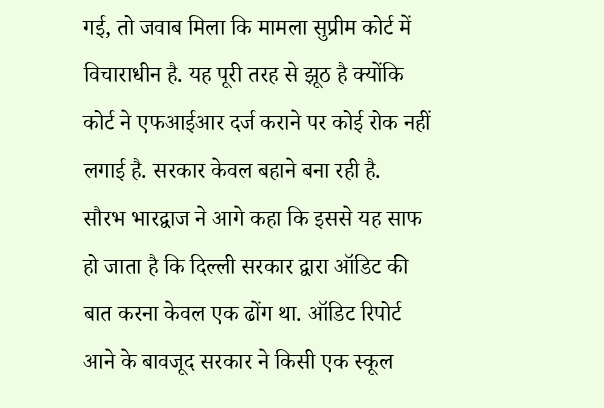गई, तो जवाब मिला कि मामला सुप्रीम कोर्ट में विचाराधीन है. यह पूरी तरह से झूठ है क्योंकि कोर्ट ने एफआईआर दर्ज कराने पर कोई रोक नहीं लगाई है. सरकार केवल बहाने बना रही है.
सौरभ भारद्वाज ने आगे कहा कि इससे यह साफ हो जाता है कि दिल्ली सरकार द्वारा ऑडिट की बात करना केवल एक ढोंग था. ऑडिट रिपोर्ट आने के बावजूद सरकार ने किसी एक स्कूल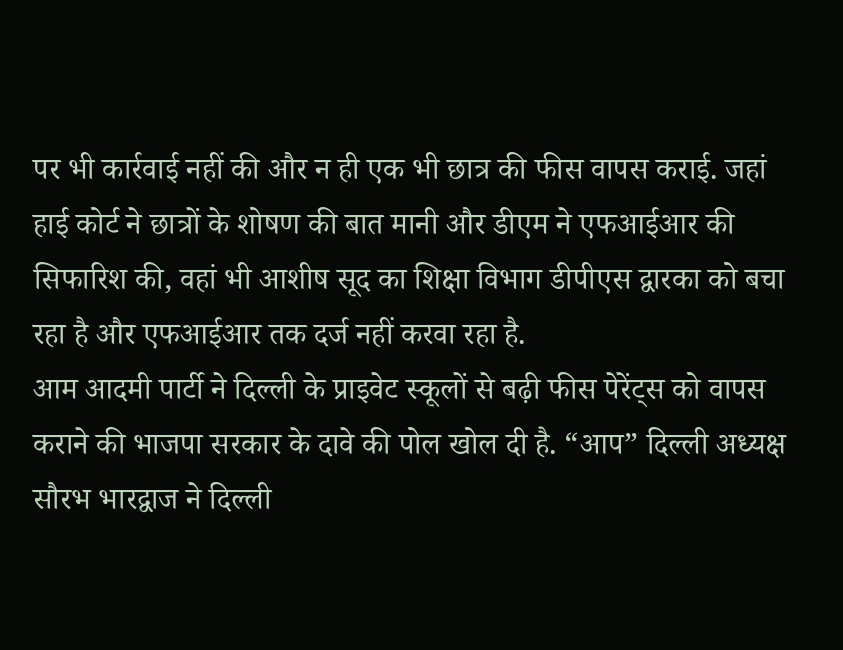पर भी कार्रवाई नहीं की और न ही एक भी छात्र की फीस वापस कराई. जहां हाई कोर्ट ने छात्रों के शोषण की बात मानी और डीएम ने एफआईआर की सिफारिश की, वहां भी आशीष सूद का शिक्षा विभाग डीपीएस द्वारका को बचा रहा है और एफआईआर तक दर्ज नहीं करवा रहा है.
आम आदमी पार्टी ने दिल्ली के प्राइवेट स्कूलों से बढ़ी फीस पेरेंट्स को वापस कराने की भाजपा सरकार के दावे की पोल खोल दी है. “आप” दिल्ली अध्यक्ष सौरभ भारद्वाज ने दिल्ली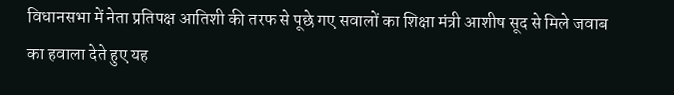विधानसभा में नेता प्रतिपक्ष आतिशी की तरफ से पूछे गए सवालों का शिक्षा मंत्री आशीष सूद से मिले जवाब का हवाला देते हुए यह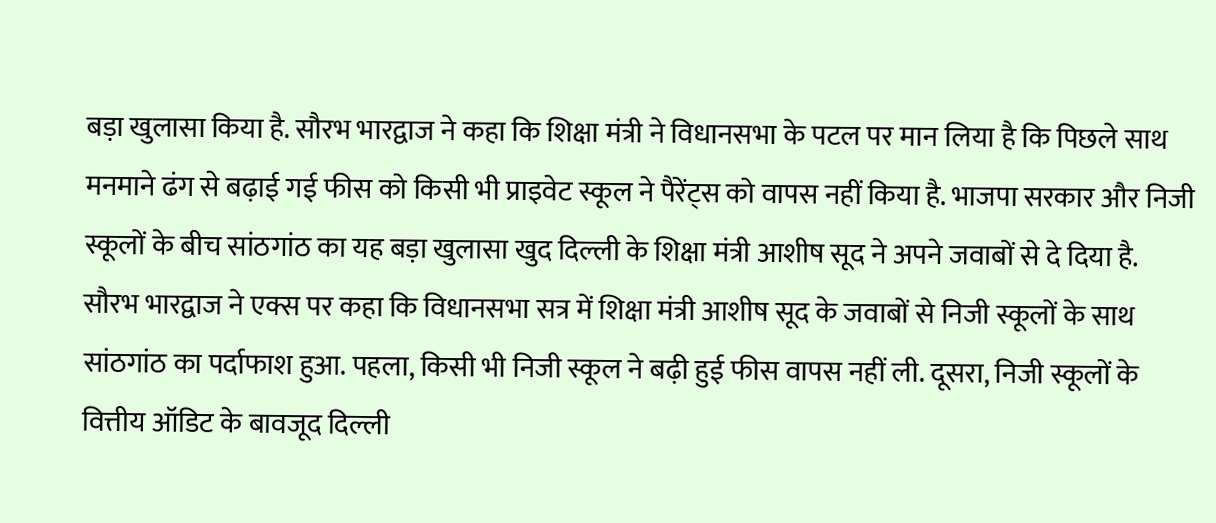बड़ा खुलासा किया है. सौरभ भारद्वाज ने कहा कि शिक्षा मंत्री ने विधानसभा के पटल पर मान लिया है कि पिछले साथ मनमाने ढंग से बढ़ाई गई फीस को किसी भी प्राइवेट स्कूल ने पैरेंट्स को वापस नहीं किया है. भाजपा सरकार और निजी स्कूलों के बीच सांठगांठ का यह बड़ा खुलासा खुद दिल्ली के शिक्षा मंत्री आशीष सूद ने अपने जवाबों से दे दिया है.
सौरभ भारद्वाज ने एक्स पर कहा कि विधानसभा सत्र में शिक्षा मंत्री आशीष सूद के जवाबों से निजी स्कूलों के साथ सांठगांठ का पर्दाफाश हुआ. पहला, किसी भी निजी स्कूल ने बढ़ी हुई फीस वापस नहीं ली. दूसरा, निजी स्कूलों के वित्तीय ऑडिट के बावजूद दिल्ली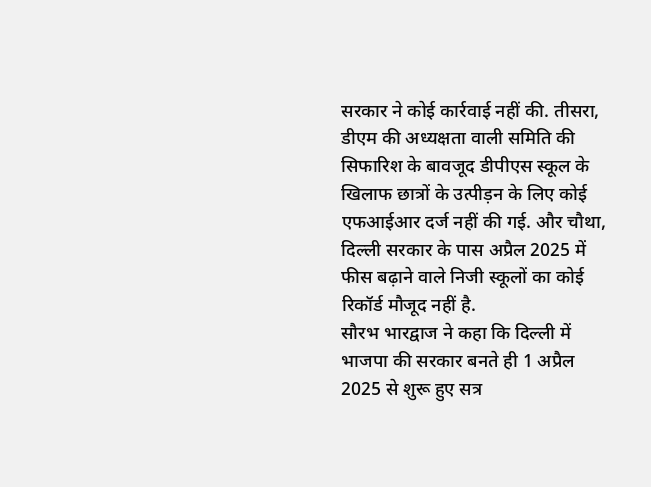सरकार ने कोई कार्रवाई नहीं की. तीसरा, डीएम की अध्यक्षता वाली समिति की सिफारिश के बावजूद डीपीएस स्कूल के खिलाफ छात्रों के उत्पीड़न के लिए कोई एफआईआर दर्ज नहीं की गई. और चौथा, दिल्ली सरकार के पास अप्रैल 2025 में फीस बढ़ाने वाले निजी स्कूलों का कोई रिकॉर्ड मौजूद नहीं है.
सौरभ भारद्वाज ने कहा कि दिल्ली में भाजपा की सरकार बनते ही 1 अप्रैल 2025 से शुरू हुए सत्र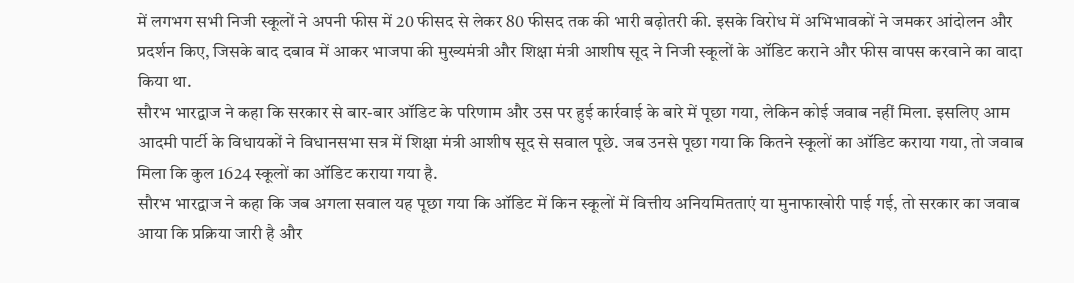में लगभग सभी निजी स्कूलों ने अपनी फीस में 20 फीसद से लेकर 80 फीसद तक की भारी बढ़ोतरी की. इसके विरोध में अभिभावकों ने जमकर आंदोलन और प्रदर्शन किए, जिसके बाद दबाव में आकर भाजपा की मुख्यमंत्री और शिक्षा मंत्री आशीष सूद ने निजी स्कूलों के ऑडिट कराने और फीस वापस करवाने का वादा किया था.
सौरभ भारद्वाज ने कहा कि सरकार से बार-बार ऑडिट के परिणाम और उस पर हुई कार्रवाई के बारे में पूछा गया, लेकिन कोई जवाब नहीं मिला. इसलिए आम आदमी पार्टी के विधायकों ने विधानसभा सत्र में शिक्षा मंत्री आशीष सूद से सवाल पूछे. जब उनसे पूछा गया कि कितने स्कूलों का ऑडिट कराया गया, तो जवाब मिला कि कुल 1624 स्कूलों का ऑडिट कराया गया है.
सौरभ भारद्वाज ने कहा कि जब अगला सवाल यह पूछा गया कि ऑडिट में किन स्कूलों में वित्तीय अनियमितताएं या मुनाफाखोरी पाई गई, तो सरकार का जवाब आया कि प्रक्रिया जारी है और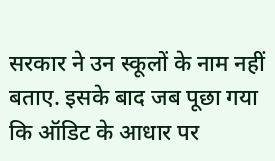सरकार ने उन स्कूलों के नाम नहीं बताए. इसके बाद जब पूछा गया कि ऑडिट के आधार पर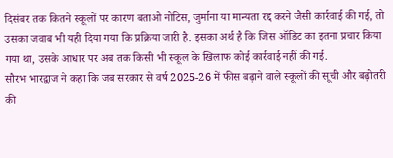दिसंबर तक कितने स्कूलों पर कारण बताओ नोटिस, जुर्माना या मान्यता रद्द करने जैसी कार्रवाई की गई, तो उसका जवाब भी यही दिया गया कि प्रक्रिया जारी है. इसका अर्थ है कि जिस ऑडिट का इतना प्रचार किया गया था, उसके आधार पर अब तक किसी भी स्कूल के खिलाफ कोई कार्रवाई नहीं की गई.
सौरभ भारद्वाज ने कहा कि जब सरकार से वर्ष 2025-26 में फीस बढ़ाने वाले स्कूलों की सूची और बढ़ोतरी की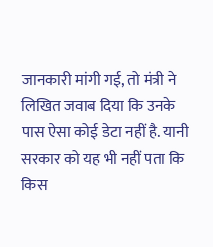जानकारी मांगी गई, तो मंत्री ने लिखित जवाब दिया कि उनके पास ऐसा कोई डेटा नहीं है. यानी सरकार को यह भी नहीं पता कि किस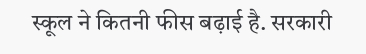स्कूल ने कितनी फीस बढ़ाई है. सरकारी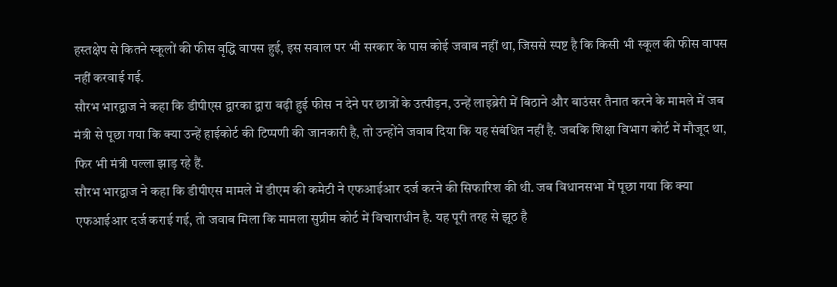हस्तक्षेप से कितने स्कूलों की फीस वृद्धि वापस हुई, इस सवाल पर भी सरकार के पास कोई जवाब नहीं था, जिससे स्पष्ट है कि किसी भी स्कूल की फीस वापस नहीं करवाई गई.
सौरभ भारद्वाज ने कहा कि डीपीएस द्वारका द्वारा बढ़ी हुई फीस न देने पर छात्रों के उत्पीड़न, उन्हें लाइब्रेरी में बिठाने और बाउंसर तैनात करने के मामले में जब मंत्री से पूछा गया कि क्या उन्हें हाईकोर्ट की टिप्पणी की जानकारी है, तो उन्होंने जवाब दिया कि यह संबंधित नहीं है. जबकि शिक्षा विभाग कोर्ट में मौजूद था, फिर भी मंत्री पल्ला झाड़ रहे हैं.
सौरभ भारद्वाज ने कहा कि डीपीएस मामले में डीएम की कमेटी ने एफआईआर दर्ज करने की सिफारिश की थी. जब विधानसभा में पूछा गया कि क्या एफआईआर दर्ज कराई गई, तो जवाब मिला कि मामला सुप्रीम कोर्ट में विचाराधीन है. यह पूरी तरह से झूठ है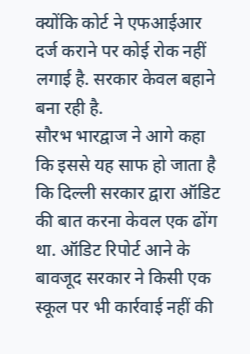क्योंकि कोर्ट ने एफआईआर दर्ज कराने पर कोई रोक नहीं लगाई है. सरकार केवल बहाने बना रही है.
सौरभ भारद्वाज ने आगे कहा कि इससे यह साफ हो जाता है कि दिल्ली सरकार द्वारा ऑडिट की बात करना केवल एक ढोंग था. ऑडिट रिपोर्ट आने के बावजूद सरकार ने किसी एक स्कूल पर भी कार्रवाई नहीं की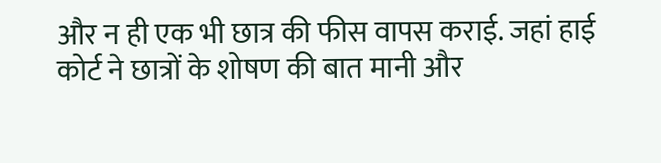और न ही एक भी छात्र की फीस वापस कराई. जहां हाई कोर्ट ने छात्रों के शोषण की बात मानी और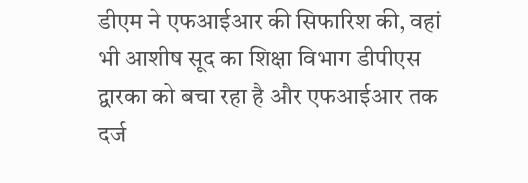डीएम ने एफआईआर की सिफारिश की, वहां भी आशीष सूद का शिक्षा विभाग डीपीएस द्वारका को बचा रहा है और एफआईआर तक दर्ज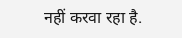नहीं करवा रहा है.